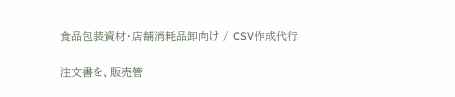食品包装資材・店舗消耗品卸向け / CSV作成代行

注文書を、販売管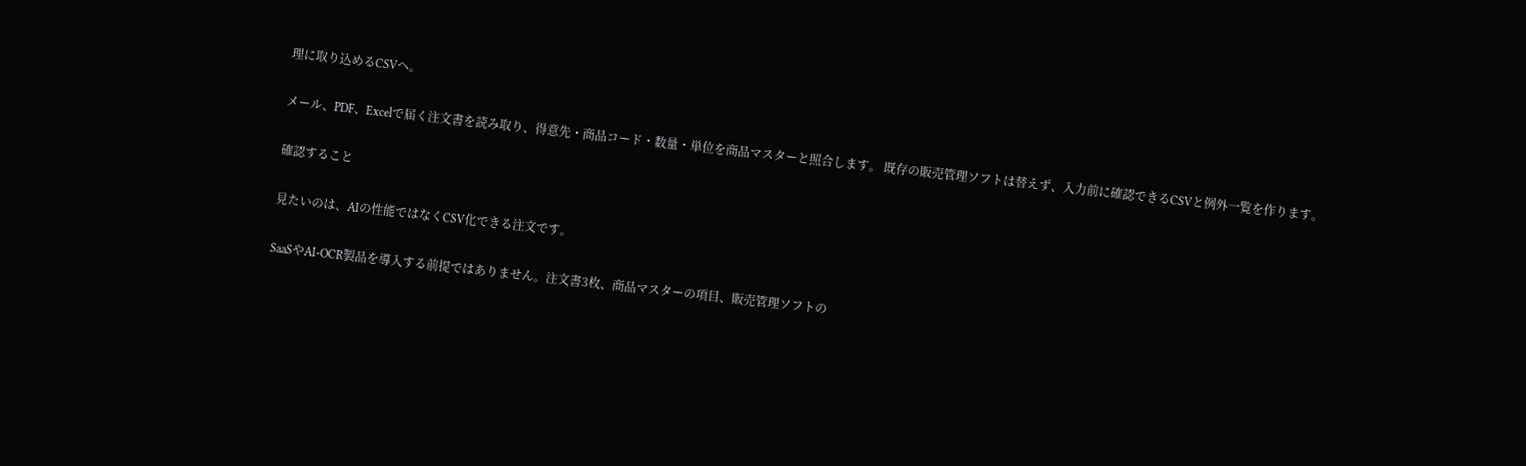理に取り込めるCSVへ。

メール、PDF、Excelで届く注文書を読み取り、得意先・商品コード・数量・単位を商品マスターと照合します。 既存の販売管理ソフトは替えず、入力前に確認できるCSVと例外一覧を作ります。

確認すること

見たいのは、AIの性能ではなくCSV化できる注文です。

SaaSやAI-OCR製品を導入する前提ではありません。注文書3枚、商品マスターの項目、販売管理ソフトの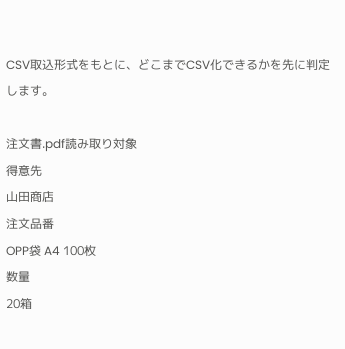CSV取込形式をもとに、どこまでCSV化できるかを先に判定します。

注文書.pdf読み取り対象
得意先
山田商店
注文品番
OPP袋 A4 100枚
数量
20箱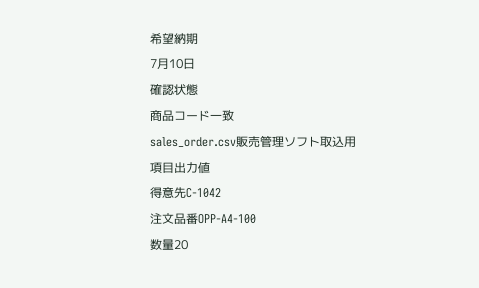希望納期
7月10日
確認状態
商品コード一致
sales_order.csv販売管理ソフト取込用
項目出力値
得意先C-1042
注文品番OPP-A4-100
数量20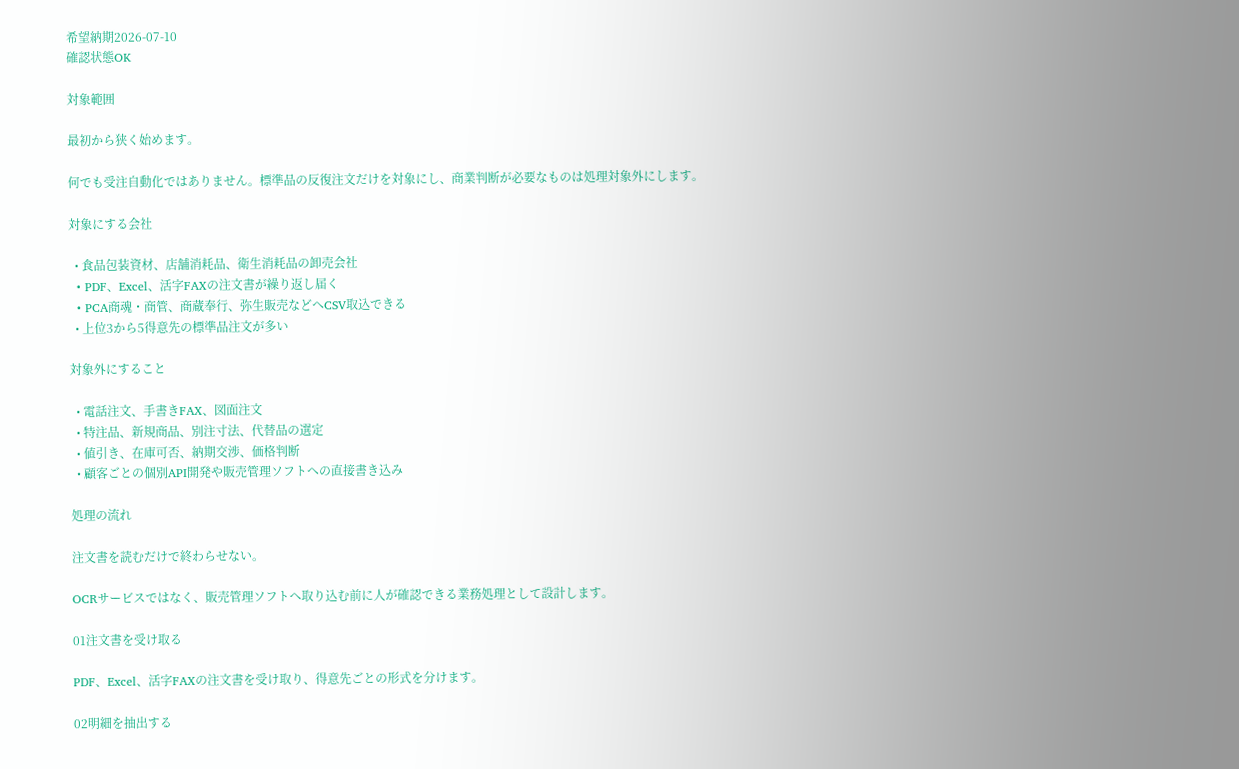希望納期2026-07-10
確認状態OK

対象範囲

最初から狭く始めます。

何でも受注自動化ではありません。標準品の反復注文だけを対象にし、商業判断が必要なものは処理対象外にします。

対象にする会社

  • 食品包装資材、店舗消耗品、衛生消耗品の卸売会社
  • PDF、Excel、活字FAXの注文書が繰り返し届く
  • PCA商魂・商管、商蔵奉行、弥生販売などへCSV取込できる
  • 上位3から5得意先の標準品注文が多い

対象外にすること

  • 電話注文、手書きFAX、図面注文
  • 特注品、新規商品、別注寸法、代替品の選定
  • 値引き、在庫可否、納期交渉、価格判断
  • 顧客ごとの個別API開発や販売管理ソフトへの直接書き込み

処理の流れ

注文書を読むだけで終わらせない。

OCRサービスではなく、販売管理ソフトへ取り込む前に人が確認できる業務処理として設計します。

01注文書を受け取る

PDF、Excel、活字FAXの注文書を受け取り、得意先ごとの形式を分けます。

02明細を抽出する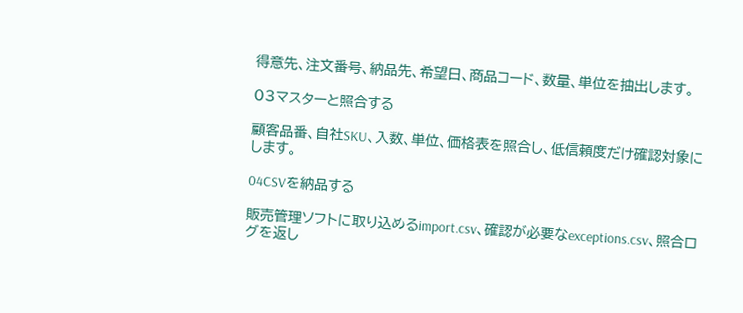得意先、注文番号、納品先、希望日、商品コード、数量、単位を抽出します。

03マスターと照合する

顧客品番、自社SKU、入数、単位、価格表を照合し、低信頼度だけ確認対象にします。

04CSVを納品する

販売管理ソフトに取り込めるimport.csv、確認が必要なexceptions.csv、照合ログを返し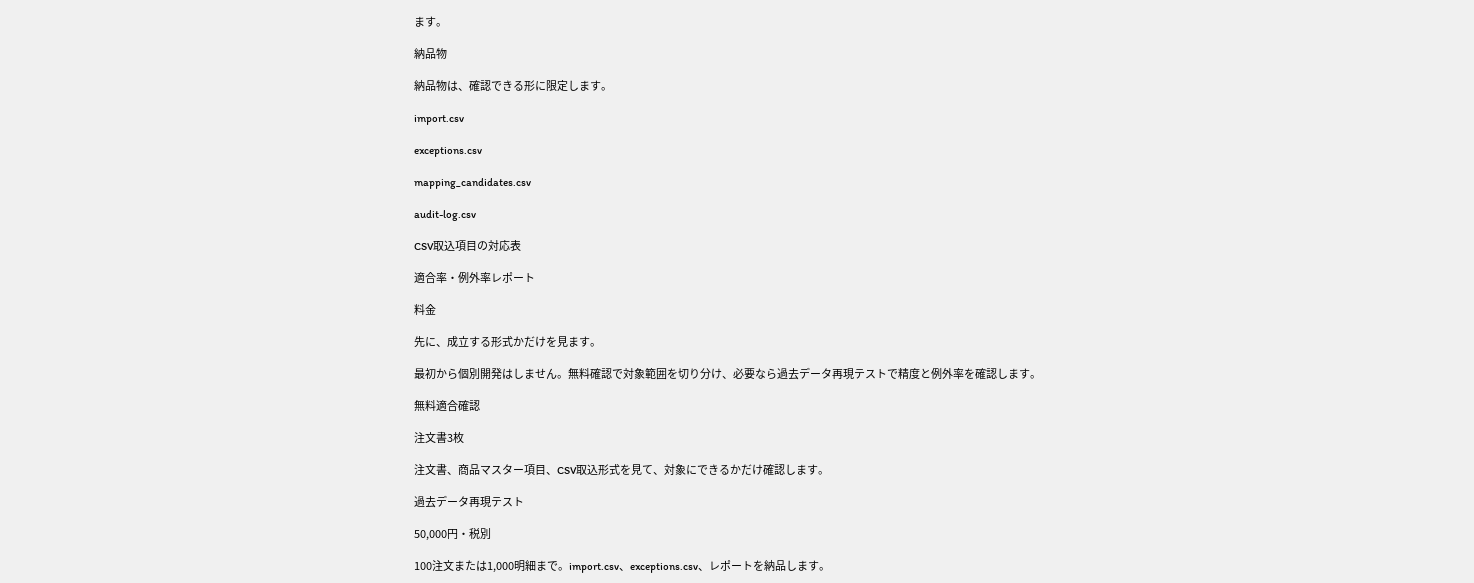ます。

納品物

納品物は、確認できる形に限定します。

import.csv

exceptions.csv

mapping_candidates.csv

audit-log.csv

CSV取込項目の対応表

適合率・例外率レポート

料金

先に、成立する形式かだけを見ます。

最初から個別開発はしません。無料確認で対象範囲を切り分け、必要なら過去データ再現テストで精度と例外率を確認します。

無料適合確認

注文書3枚

注文書、商品マスター項目、CSV取込形式を見て、対象にできるかだけ確認します。

過去データ再現テスト

50,000円・税別

100注文または1,000明細まで。import.csv、exceptions.csv、レポートを納品します。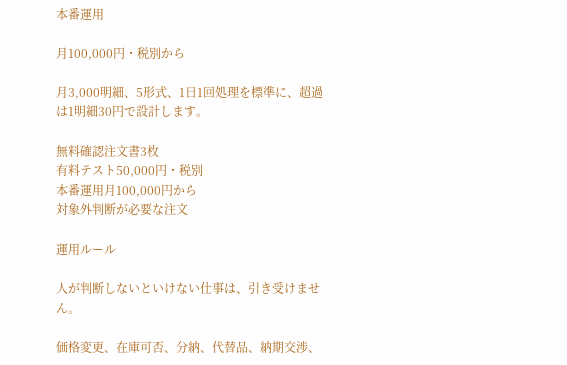本番運用

月100,000円・税別から

月3,000明細、5形式、1日1回処理を標準に、超過は1明細30円で設計します。

無料確認注文書3枚
有料テスト50,000円・税別
本番運用月100,000円から
対象外判断が必要な注文

運用ルール

人が判断しないといけない仕事は、引き受けません。

価格変更、在庫可否、分納、代替品、納期交渉、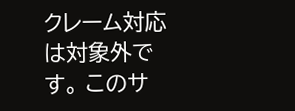クレーム対応は対象外です。 このサ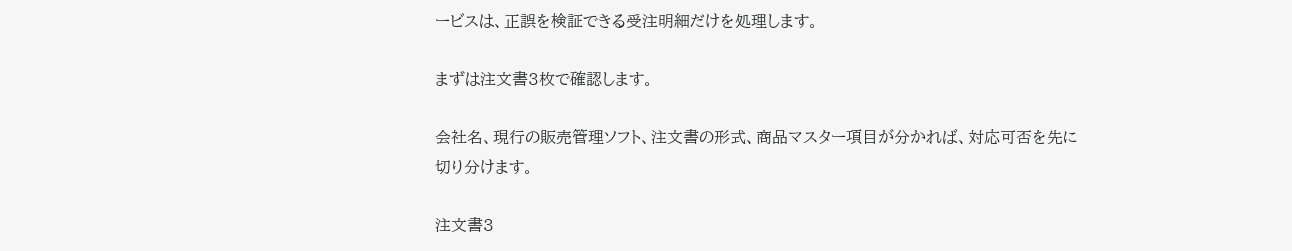ービスは、正誤を検証できる受注明細だけを処理します。

まずは注文書3枚で確認します。

会社名、現行の販売管理ソフト、注文書の形式、商品マスター項目が分かれば、対応可否を先に切り分けます。

注文書3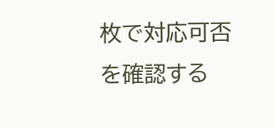枚で対応可否を確認する